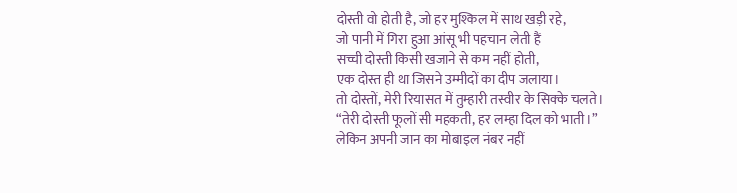दोस्ती वो होती है, जो हर मुश्किल में साथ खड़ी रहे,
जो पानी में गिरा हुआ आंसू भी पहचान लेती हैं
सच्ची दोस्ती किसी खजाने से कम नहीं होती,
एक दोस्त ही था जिसने उम्मीदों का दीप जलाया।
तो दोस्तों, मेरी रियासत में तुम्हारी तस्वीर के सिक्के चलते।
“तेरी दोस्ती फूलों सी महकती, हर लम्हा दिल को भाती।”
लेकिन अपनी जान का मोबाइल नंबर नहीं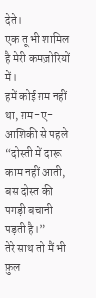देते।
एक तू भी शामिल है मेरी कमज़ोरियों में।
हमें कोई ग़म नहीं था, ग़म-ए-आशिकी से पहले
“दोस्ती में दारू काम नहीं आती, बस दोस्त की पगड़ी बचानी पड़ती है।”
तेरे साथ तो मैं भी फ़ुल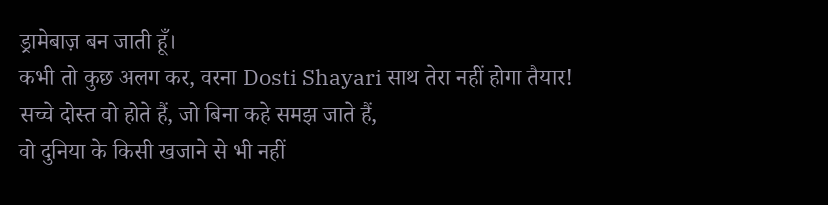ड्रामेबाज़ बन जाती हूँ।
कभी तो कुछ अलग कर, वरना Dosti Shayari साथ तेरा नहीं होगा तैयार!
सच्चे दोस्त वो होते हैं, जो बिना कहे समझ जाते हैं,
वो दुनिया के किसी खजाने से भी नहीं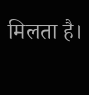मिलता है।